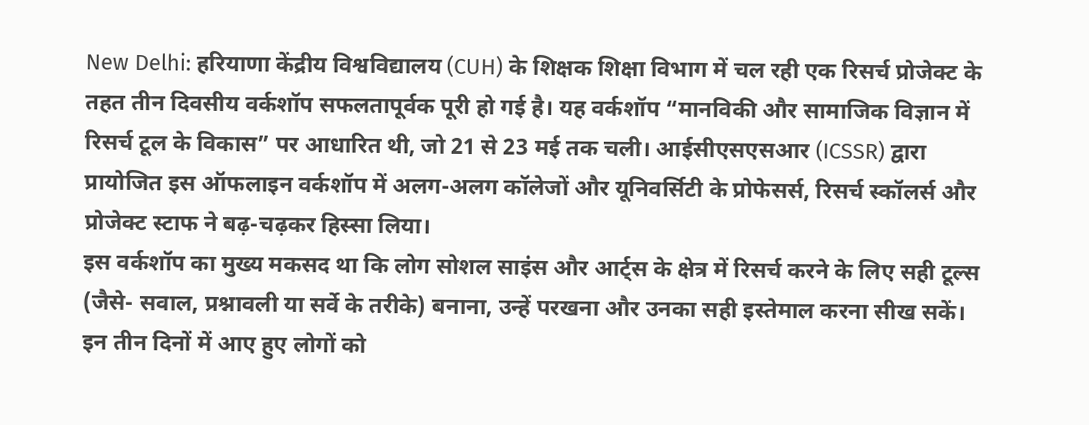New Delhi: हरियाणा केंद्रीय विश्वविद्यालय (CUH) के शिक्षक शिक्षा विभाग में चल रही एक रिसर्च प्रोजेक्ट के तहत तीन दिवसीय वर्कशॉप सफलतापूर्वक पूरी हो गई है। यह वर्कशॉप “मानविकी और सामाजिक विज्ञान में रिसर्च टूल के विकास” पर आधारित थी, जो 21 से 23 मई तक चली। आईसीएसएसआर (ICSSR) द्वारा प्रायोजित इस ऑफलाइन वर्कशॉप में अलग-अलग कॉलेजों और यूनिवर्सिटी के प्रोफेसर्स, रिसर्च स्कॉलर्स और प्रोजेक्ट स्टाफ ने बढ़-चढ़कर हिस्सा लिया।
इस वर्कशॉप का मुख्य मकसद था कि लोग सोशल साइंस और आर्ट्स के क्षेत्र में रिसर्च करने के लिए सही टूल्स (जैसे- सवाल, प्रश्नावली या सर्वे के तरीके) बनाना, उन्हें परखना और उनका सही इस्तेमाल करना सीख सकें। इन तीन दिनों में आए हुए लोगों को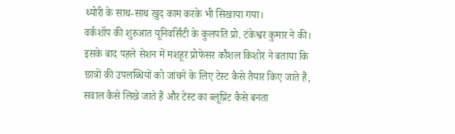थ्योरी के साथ-साथ खुद काम करके भी सिखाया गया।
वर्कशॉप की शुरुआत यूनिवर्सिटी के कुलपति प्रो. टंकेश्वर कुमार ने की। इसके बाद पहले सेशन में मशहूर प्रोफेसर कौशल किशोर ने बताया कि छात्रों की उपलब्धियों को जांचने के लिए टेस्ट कैसे तैयार किए जाते हैं, सवाल कैसे लिखे जाते हैं और टेस्ट का ब्लूप्रिंट कैसे बनता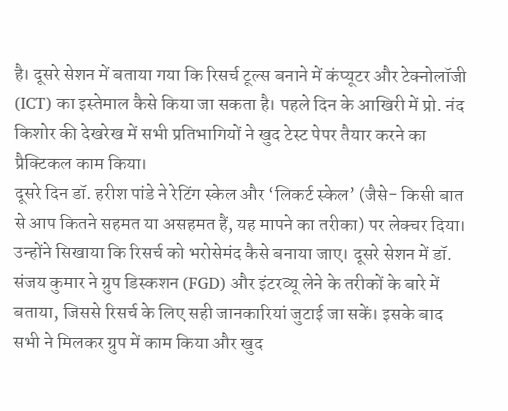है। दूसरे सेशन में बताया गया कि रिसर्च टूल्स बनाने में कंप्यूटर और टेक्नोलॉजी (ICT) का इस्तेमाल कैसे किया जा सकता है। पहले दिन के आखिरी में प्रो. नंद किशोर की देखरेख में सभी प्रतिभागियों ने खुद टेस्ट पेपर तैयार करने का प्रैक्टिकल काम किया।
दूसरे दिन डॉ. हरीश पांडे ने रेटिंग स्केल और ‘लिकर्ट स्केल’ (जैसे- किसी बात से आप कितने सहमत या असहमत हैं, यह मापने का तरीका) पर लेक्चर दिया। उन्होंने सिखाया कि रिसर्च को भरोसेमंद कैसे बनाया जाए। दूसरे सेशन में डॉ. संजय कुमार ने ग्रुप डिस्कशन (FGD) और इंटरव्यू लेने के तरीकों के बारे में बताया, जिससे रिसर्च के लिए सही जानकारियां जुटाई जा सकें। इसके बाद सभी ने मिलकर ग्रुप में काम किया और खुद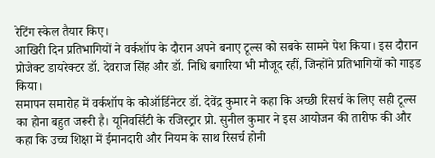रेटिंग स्केल तैयार किए।
आखिरी दिन प्रतिभागियों ने वर्कशॉप के दौरान अपने बनाए टूल्स को सबके सामने पेश किया। इस दौरान प्रोजेक्ट डायरेक्टर डॉ. देवराज सिंह और डॉ. निधि बगारिया भी मौजूद रहीं, जिन्होंने प्रतिभागियों को गाइड किया।
समापन समारोह में वर्कशॉप के कोऑर्डिनेटर डॉ. देवेंद्र कुमार ने कहा कि अच्छी रिसर्च के लिए सही टूल्स का होना बहुत जरूरी है। यूनिवर्सिटी के रजिस्ट्रार प्रो. सुनील कुमार ने इस आयोजन की तारीफ की और कहा कि उच्च शिक्षा में ईमानदारी और नियम के साथ रिसर्च होनी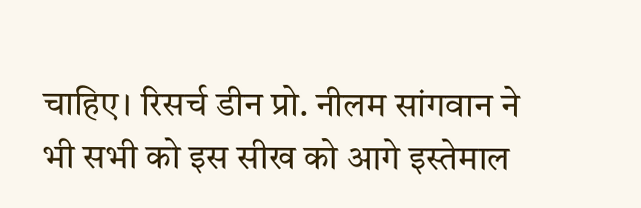चाहिए। रिसर्च डीन प्रो. नीलम सांगवान ने भी सभी को इस सीख को आगे इस्तेमाल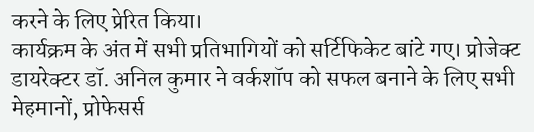करने के लिए प्रेरित किया।
कार्यक्रम के अंत में सभी प्रतिभागियों को सर्टिफिकेट बांटे गए। प्रोजेक्ट डायरेक्टर डॉ. अनिल कुमार ने वर्कशॉप को सफल बनाने के लिए सभी मेहमानों, प्रोफेसर्स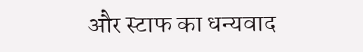और स्टाफ का धन्यवाद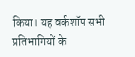किया। यह वर्कशॉप सभी प्रतिभागियों के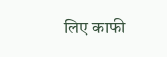लिए काफी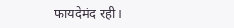फायदेमंद रही।